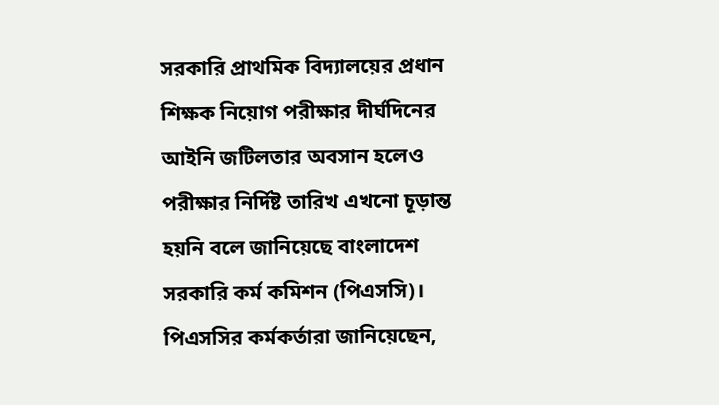সরকারি প্রাথমিক বিদ্যালয়ের প্রধান শিক্ষক নিয়োগ পরীক্ষার দীর্ঘদিনের আইনি জটিলতার অবসান হলেও পরীক্ষার নির্দিষ্ট তারিখ এখনো চূড়ান্ত হয়নি বলে জানিয়েছে বাংলাদেশ সরকারি কর্ম কমিশন (পিএসসি)।
পিএসসির কর্মকর্তারা জানিয়েছেন,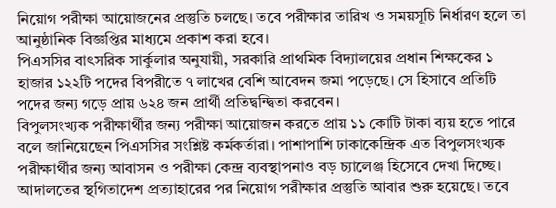নিয়োগ পরীক্ষা আয়োজনের প্রস্তুতি চলছে। তবে পরীক্ষার তারিখ ও সময়সূচি নির্ধারণ হলে তা আনুষ্ঠানিক বিজ্ঞপ্তির মাধ্যমে প্রকাশ করা হবে।
পিএসসির বাৎসরিক সার্কুলার অনুযায়ী, সরকারি প্রাথমিক বিদ্যালয়ের প্রধান শিক্ষকের ১ হাজার ১২২টি পদের বিপরীতে ৭ লাখের বেশি আবেদন জমা পড়েছে। সে হিসাবে প্রতিটি পদের জন্য গড়ে প্রায় ৬২৪ জন প্রার্থী প্রতিদ্বন্দ্বিতা করবেন।
বিপুলসংখ্যক পরীক্ষার্থীর জন্য পরীক্ষা আয়োজন করতে প্রায় ১১ কোটি টাকা ব্যয় হতে পারে বলে জানিয়েছেন পিএসসির সংশ্লিষ্ট কর্মকর্তারা। পাশাপাশি ঢাকাকেন্দ্রিক এত বিপুলসংখ্যক পরীক্ষার্থীর জন্য আবাসন ও পরীক্ষা কেন্দ্র ব্যবস্থাপনাও বড় চ্যালেঞ্জ হিসেবে দেখা দিচ্ছে।
আদালতের স্থগিতাদেশ প্রত্যাহারের পর নিয়োগ পরীক্ষার প্রস্তুতি আবার শুরু হয়েছে। তবে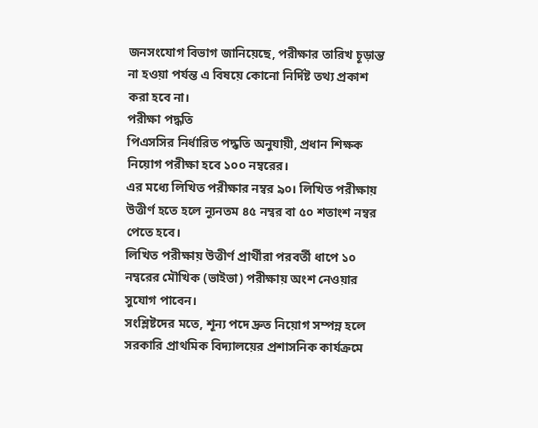জনসংযোগ বিভাগ জানিয়েছে, পরীক্ষার তারিখ চূড়ান্ত না হওয়া পর্যন্ত এ বিষয়ে কোনো নির্দিষ্ট তথ্য প্রকাশ করা হবে না।
পরীক্ষা পদ্ধতি
পিএসসির নির্ধারিত পদ্ধতি অনুযায়ী, প্রধান শিক্ষক নিয়োগ পরীক্ষা হবে ১০০ নম্বরের।
এর মধ্যে লিখিত পরীক্ষার নম্বর ৯০। লিখিত পরীক্ষায় উত্তীর্ণ হতে হলে ন্যূনতম ৪৫ নম্বর বা ৫০ শতাংশ নম্বর পেতে হবে।
লিখিত পরীক্ষায় উত্তীর্ণ প্রার্থীরা পরবর্তী ধাপে ১০ নম্বরের মৌখিক (ভাইভা) পরীক্ষায় অংশ নেওয়ার সুযোগ পাবেন।
সংশ্লিষ্টদের মতে, শূন্য পদে দ্রুত নিয়োগ সম্পন্ন হলে সরকারি প্রাথমিক বিদ্যালয়ের প্রশাসনিক কার্যক্রমে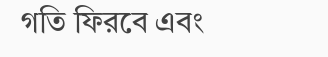গতি ফিরবে এবং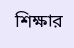শিক্ষার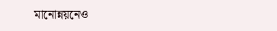মানোন্নয়নেও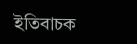ইতিবাচক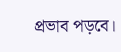প্রভাব পড়বে।